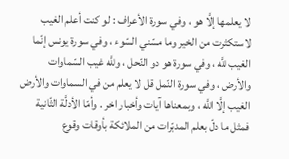لا يعلمها إلَّا هو ، وفي سورة الأعراف : لو كنت أعلم الغيب لاستكثرت من الخير وما مسّني السّوء ، وفي سورة يونس إنّما الغيب للَّه ، وفي سورة هو دو النّحل ، وللَّه غيب السّماوات والأرض ، وفي سورة النّمل قل لا يعلم من في السماوات والأرض الغيب إلَّا اللَّه ، وبمعناها آيات وأخبار اخر . وأمّا الأدلَّة الثّانية فمثل ما دلّ بعلم المدبّرات من الملائكة بأوقات وقوع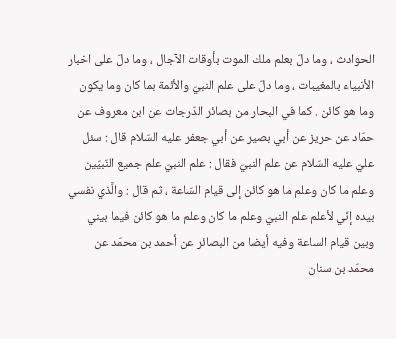الحوادث ، وما دلّ بعلم ملك الموت بأوقات الآجال ، وما دلّ على اخبار الأنبياء بالمغيبات ، وما دلّ على علم النبيّ والأئمة بما كان وما يكون وما هو كائن . كما في البحار من بصائر الدّرجات عن ابن معروف عن حمّاد عن حريز عن أبي بصير عن أبي جعفر عليه السّلام قال : سئل عليّ عليه السّلام عن علم النبيّ فقال : علم النبيّ علم جميع النّبيّين وعلم ما كان وعلم ما هو كائن إلى قيام السّاعة ، ثم قال : والَّذي نفسي بيده إنّي لأعلم علم النبيّ وعلم ما كان وعلم ما هو كائن فيما بيني وبين قيام الساعة وفيه أيضا من البصائر عن أحمد بن محمّد عن محمّد بن سنان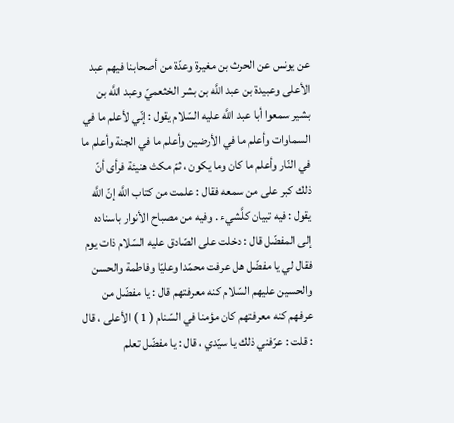عن يونس عن الحرث بن مغيرة وعدّة من أصحابنا فيهم عبد الأعلى وعبيدة بن عبد اللَّه بن بشر الخثعميّ وعبد اللَّه بن بشير سمعوا أبا عبد اللَّه عليه السّلام يقول : إنّي لأعلم ما في السماوات وأعلم ما في الأرضين وأعلم ما في الجنة وأعلم ما في النّار وأعلم ما كان وما يكون ، ثمّ مكث هنيئة فرأى أنّ ذلك كبر على من سمعه فقال : علمت من كتاب اللَّه إنّ اللَّه يقول : فيه تبيان كلَّشيء . وفيه من مصباح الأنوار باسناده إلى المفضّل قال : دخلت على الصّادق عليه السّلام ذات يوم فقال لي يا مفضّل هل عرفت محمّدا وعليّا وفاطمة والحسن والحسين عليهم السّلام كنه معرفتهم قال : يا مفضّل من عرفهم كنه معرفتهم كان مؤمنا في السّنام ( 1 ) الأعلى ، قال : قلت : عرّفني ذلك يا سيّدي ، قال : يا مفضّل تعلم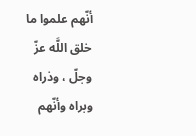أنّهم علموا ما خلق اللَّه عزّ وجلّ ، وذراه وبراه وأنّهم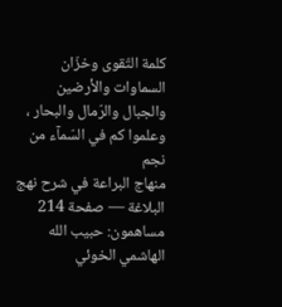كلمة التّقوى وخزّان السماوات والأرضين والجبال والرّمال والبحار ، وعلموا كم في السّمآء من نجم
منهاج البراعة في شرح نهج البلاغة — صفحة 214
مساهمون: حبيب الله الهاشمي الخوئي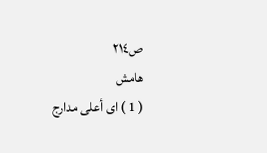ص٢١٤
هامش
( 1 ) اى أعلى مدارج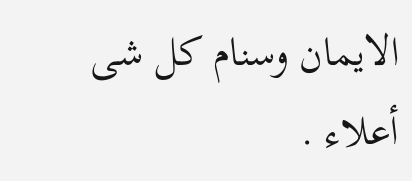الايمان وسنام كل شى أعلاء .